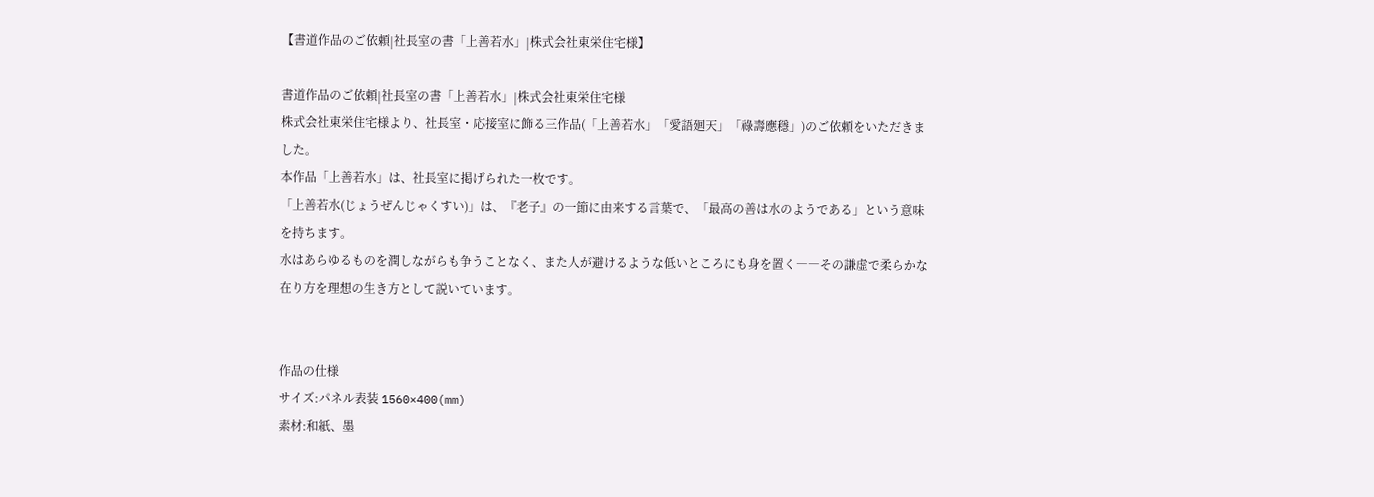【書道作品のご依頼|社長室の書「上善若水」|株式会社東栄住宅様】

書道作品のご依頼|社長室の書「上善若水」|株式会社東栄住宅様
株式会社東栄住宅様より、社長室・応接室に飾る三作品(「上善若水」「愛語廻天」「祿壽應穩」)のご依頼をいただきました。
本作品「上善若水」は、社長室に掲げられた一枚です。
「上善若水(じょうぜんじゃくすい)」は、『老子』の一節に由来する言葉で、「最高の善は水のようである」という意味を持ちます。
水はあらゆるものを潤しながらも争うことなく、また人が避けるような低いところにも身を置く――その謙虚で柔らかな在り方を理想の生き方として説いています。


作品の仕様
サイズ:パネル表装 1560×400(mm)
素材:和紙、墨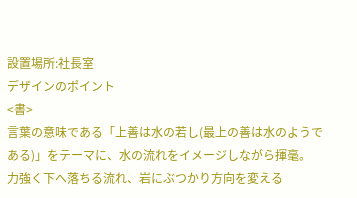設置場所:社長室
デザインのポイント
<書>
言葉の意味である「上善は水の若し(最上の善は水のようである)」をテーマに、水の流れをイメージしながら揮毫。
力強く下へ落ちる流れ、岩にぶつかり方向を変える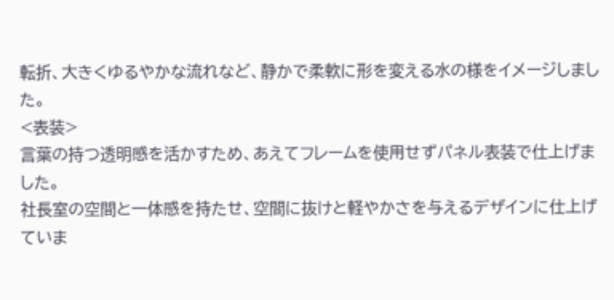転折、大きくゆるやかな流れなど、静かで柔軟に形を変える水の様をイメージしました。
<表装>
言葉の持つ透明感を活かすため、あえてフレームを使用せずパネル表装で仕上げました。
社長室の空間と一体感を持たせ、空間に抜けと軽やかさを与えるデザインに仕上げていま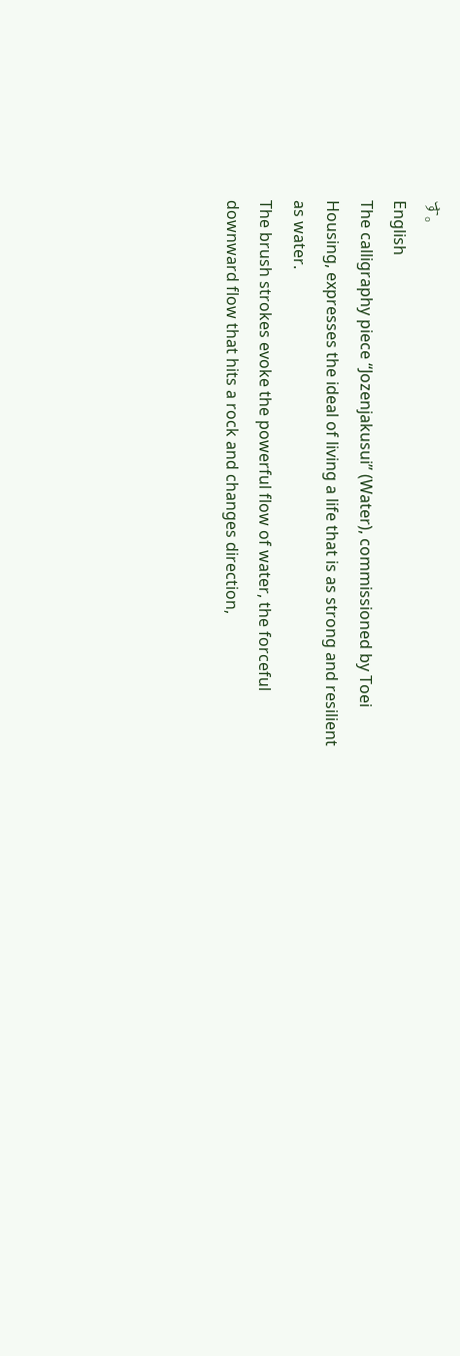す。
English
The calligraphy piece “Jozenjakusui” (Water), commissioned by Toei Housing, expresses the ideal of living a life that is as strong and resilient as water.
The brush strokes evoke the powerful flow of water, the forceful downward flow that hits a rock and changes direction,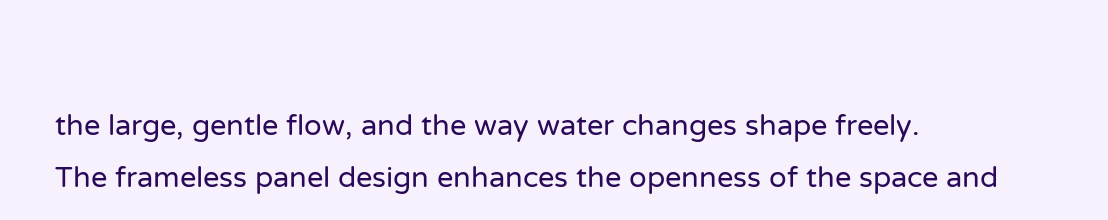the large, gentle flow, and the way water changes shape freely.
The frameless panel design enhances the openness of the space and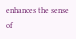enhances the sense of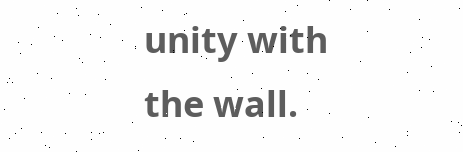unity with the wall.